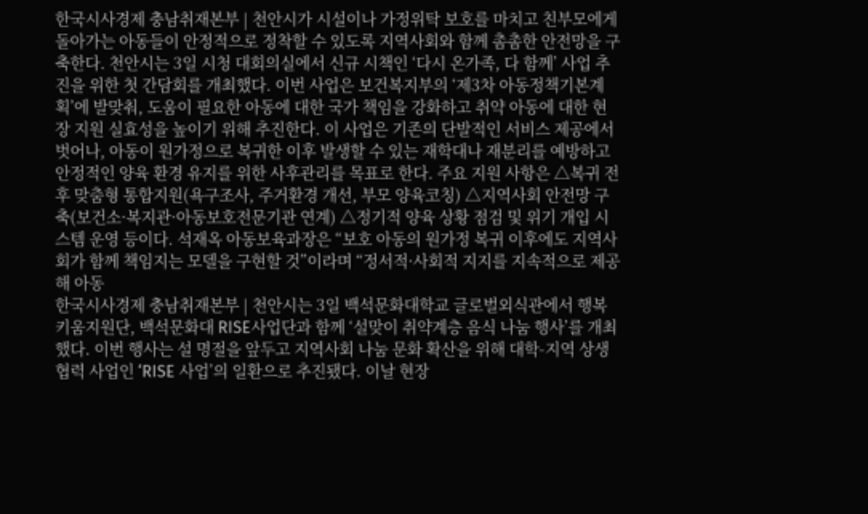한국시사경제 충남취재본부 | 천안시가 시설이나 가정위탁 보호를 마치고 친부모에게 돌아가는 아동들이 안정적으로 정착할 수 있도록 지역사회와 함께 촘촘한 안전망을 구축한다. 천안시는 3일 시청 대회의실에서 신규 시책인 ‘다시 온가족, 다 함께’ 사업 추진을 위한 첫 간담회를 개최했다. 이번 사업은 보건복지부의 ‘제3차 아동정책기본계획’에 발맞춰, 도움이 필요한 아동에 대한 국가 책임을 강화하고 취약 아동에 대한 현장 지원 실효성을 높이기 위해 추진한다. 이 사업은 기존의 단발적인 서비스 제공에서 벗어나, 아동이 원가정으로 복귀한 이후 발생할 수 있는 재학대나 재분리를 예방하고 안정적인 양육 환경 유지를 위한 사후관리를 목표로 한다. 주요 지원 사항은 △복귀 전후 맞춤형 통합지원(욕구조사, 주거환경 개선, 부모 양육코칭) △지역사회 안전망 구축(보건소·복지관·아동보호전문기관 연계) △정기적 양육 상황 점검 및 위기 개입 시스템 운영 등이다. 석재옥 아동보육과장은 “보호 아동의 원가정 복귀 이후에도 지역사회가 함께 책임지는 모델을 구현할 것”이라며 “정서적·사회적 지지를 지속적으로 제공해 아동
한국시사경제 충남취재본부 | 천안시는 3일 백석문화대학교 글로벌외식관에서 행복키움지원단, 백석문화대 RISE사업단과 함께 ‘설맞이 취약계층 음식 나눔 행사’를 개최했다. 이번 행사는 설 명절을 앞두고 지역사회 나눔 문화 확산을 위해 대학-지역 상생협력 사업인 ‘RISE 사업’의 일환으로 추진됐다. 이날 현장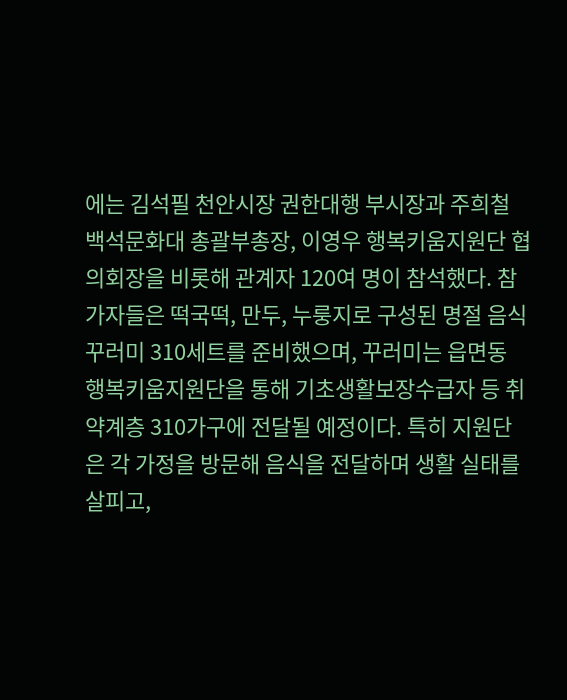에는 김석필 천안시장 권한대행 부시장과 주희철 백석문화대 총괄부총장, 이영우 행복키움지원단 협의회장을 비롯해 관계자 120여 명이 참석했다. 참가자들은 떡국떡, 만두, 누룽지로 구성된 명절 음식 꾸러미 310세트를 준비했으며, 꾸러미는 읍면동 행복키움지원단을 통해 기초생활보장수급자 등 취약계층 310가구에 전달될 예정이다. 특히 지원단은 각 가정을 방문해 음식을 전달하며 생활 실태를 살피고,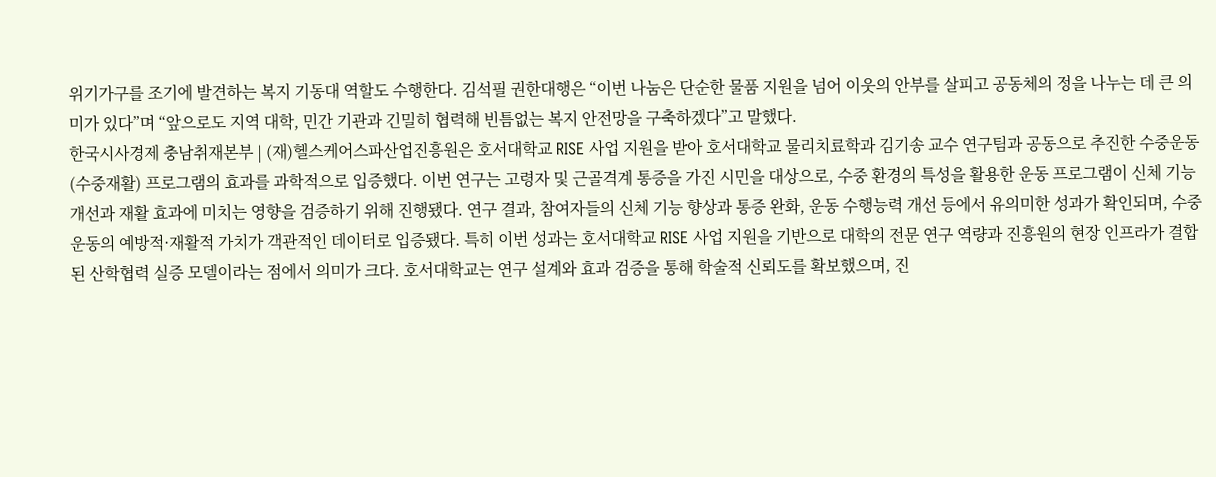위기가구를 조기에 발견하는 복지 기동대 역할도 수행한다. 김석필 권한대행은 “이번 나눔은 단순한 물품 지원을 넘어 이웃의 안부를 살피고 공동체의 정을 나누는 데 큰 의미가 있다”며 “앞으로도 지역 대학, 민간 기관과 긴밀히 협력해 빈틈없는 복지 안전망을 구축하겠다”고 말했다.
한국시사경제 충남취재본부 | (재)헬스케어스파산업진흥원은 호서대학교 RISE 사업 지원을 받아 호서대학교 물리치료학과 김기송 교수 연구팀과 공동으로 추진한 수중운동(수중재활) 프로그램의 효과를 과학적으로 입증했다. 이번 연구는 고령자 및 근골격계 통증을 가진 시민을 대상으로, 수중 환경의 특성을 활용한 운동 프로그램이 신체 기능 개선과 재활 효과에 미치는 영향을 검증하기 위해 진행됐다. 연구 결과, 참여자들의 신체 기능 향상과 통증 완화, 운동 수행능력 개선 등에서 유의미한 성과가 확인되며, 수중운동의 예방적·재활적 가치가 객관적인 데이터로 입증됐다. 특히 이번 성과는 호서대학교 RISE 사업 지원을 기반으로 대학의 전문 연구 역량과 진흥원의 현장 인프라가 결합된 산학협력 실증 모델이라는 점에서 의미가 크다. 호서대학교는 연구 설계와 효과 검증을 통해 학술적 신뢰도를 확보했으며, 진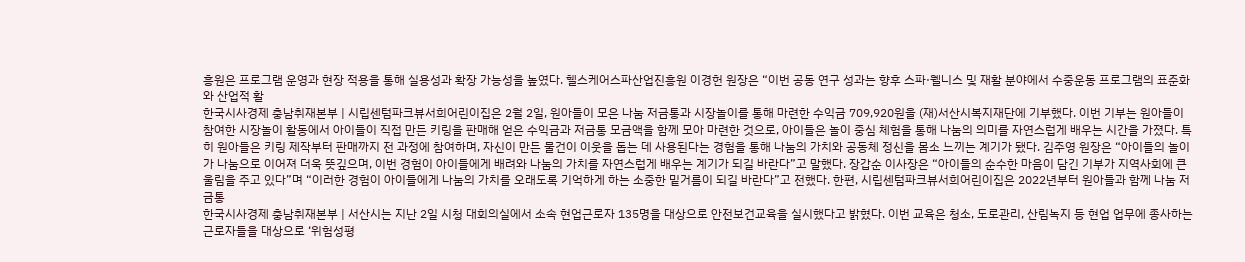흥원은 프로그램 운영과 현장 적용을 통해 실용성과 확장 가능성을 높였다. 헬스케어스파산업진흥원 이경헌 원장은 “이번 공동 연구 성과는 향후 스파·웰니스 및 재활 분야에서 수중운동 프로그램의 표준화와 산업적 활
한국시사경제 충남취재본부 | 시립센텀파크뷰서희어린이집은 2월 2일, 원아들이 모은 나눔 저금통과 시장놀이를 통해 마련한 수익금 709,920원을 (재)서산시복지재단에 기부했다. 이번 기부는 원아들이 참여한 시장놀이 활동에서 아이들이 직접 만든 키링을 판매해 얻은 수익금과 저금통 모금액을 함께 모아 마련한 것으로, 아이들은 놀이 중심 체험을 통해 나눔의 의미를 자연스럽게 배우는 시간을 가졌다. 특히 원아들은 키링 제작부터 판매까지 전 과정에 참여하며, 자신이 만든 물건이 이웃을 돕는 데 사용된다는 경험을 통해 나눔의 가치와 공동체 정신을 몸소 느끼는 계기가 됐다. 김주영 원장은 “아이들의 놀이가 나눔으로 이어져 더욱 뜻깊으며, 이번 경험이 아이들에게 배려와 나눔의 가치를 자연스럽게 배우는 계기가 되길 바란다”고 말했다. 장갑순 이사장은 “아이들의 순수한 마음이 담긴 기부가 지역사회에 큰 울림을 주고 있다”며 “이러한 경험이 아이들에게 나눔의 가치를 오래도록 기억하게 하는 소중한 밑거름이 되길 바란다”고 전했다. 한편, 시립센텀파크뷰서희어린이집은 2022년부터 원아들과 함께 나눔 저금통
한국시사경제 충남취재본부 | 서산시는 지난 2일 시청 대회의실에서 소속 현업근로자 135명을 대상으로 안전보건교육을 실시했다고 밝혔다. 이번 교육은 청소, 도로관리, 산림녹지 등 현업 업무에 종사하는 근로자들을 대상으로 ‘위험성평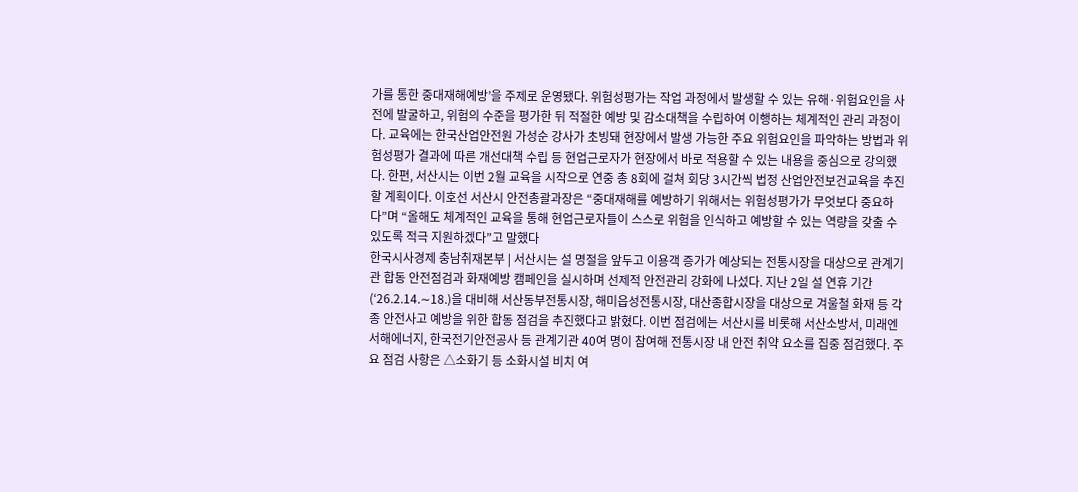가를 통한 중대재해예방’을 주제로 운영됐다. 위험성평가는 작업 과정에서 발생할 수 있는 유해·위험요인을 사전에 발굴하고, 위험의 수준을 평가한 뒤 적절한 예방 및 감소대책을 수립하여 이행하는 체계적인 관리 과정이다. 교육에는 한국산업안전원 가성순 강사가 초빙돼 현장에서 발생 가능한 주요 위험요인을 파악하는 방법과 위험성평가 결과에 따른 개선대책 수립 등 현업근로자가 현장에서 바로 적용할 수 있는 내용을 중심으로 강의했다. 한편, 서산시는 이번 2월 교육을 시작으로 연중 총 8회에 걸쳐 회당 3시간씩 법정 산업안전보건교육을 추진할 계획이다. 이호선 서산시 안전총괄과장은 “중대재해를 예방하기 위해서는 위험성평가가 무엇보다 중요하다”며 “올해도 체계적인 교육을 통해 현업근로자들이 스스로 위험을 인식하고 예방할 수 있는 역량을 갖출 수 있도록 적극 지원하겠다”고 말했다
한국시사경제 충남취재본부 | 서산시는 설 명절을 앞두고 이용객 증가가 예상되는 전통시장을 대상으로 관계기관 합동 안전점검과 화재예방 캠페인을 실시하며 선제적 안전관리 강화에 나섰다. 지난 2일 설 연휴 기간(‘26.2.14.∼18.)을 대비해 서산동부전통시장, 해미읍성전통시장, 대산종합시장을 대상으로 겨울철 화재 등 각종 안전사고 예방을 위한 합동 점검을 추진했다고 밝혔다. 이번 점검에는 서산시를 비롯해 서산소방서, 미래엔서해에너지, 한국전기안전공사 등 관계기관 40여 명이 참여해 전통시장 내 안전 취약 요소를 집중 점검했다. 주요 점검 사항은 △소화기 등 소화시설 비치 여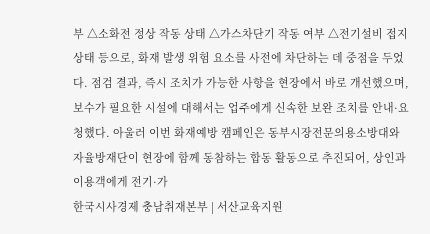부 △소화전 정상 작동 상태 △가스차단기 작동 여부 △전기설비 접지 상태 등으로, 화재 발생 위험 요소를 사전에 차단하는 데 중점을 두었다. 점검 결과, 즉시 조치가 가능한 사항을 현장에서 바로 개선했으며, 보수가 필요한 시설에 대해서는 업주에게 신속한 보완 조치를 안내·요청했다. 아울러 이번 화재예방 캠페인은 동부시장전문의용소방대와 자율방재단이 현장에 함께 동참하는 합동 활동으로 추진되어, 상인과 이용객에게 전기·가
한국시사경제 충남취재본부 | 서산교육지원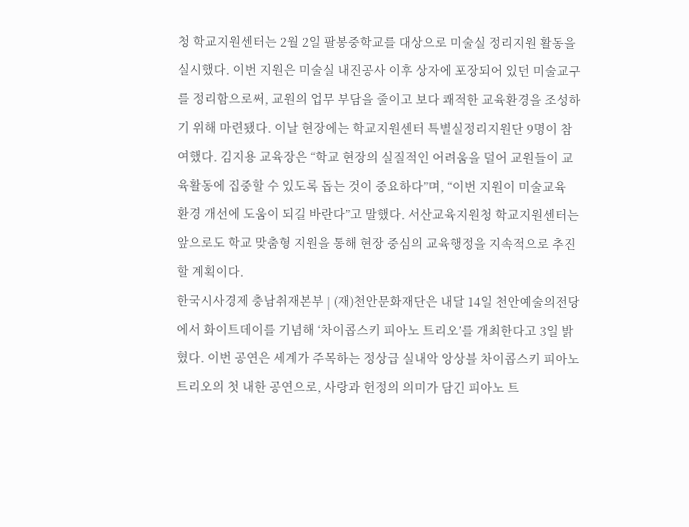청 학교지원센터는 2월 2일 팔봉중학교를 대상으로 미술실 정리지원 활동을 실시했다. 이번 지원은 미술실 내진공사 이후 상자에 포장되어 있던 미술교구를 정리함으로써, 교원의 업무 부담을 줄이고 보다 쾌적한 교육환경을 조성하기 위해 마련됐다. 이날 현장에는 학교지원센터 특별실정리지원단 9명이 참여했다. 김지용 교육장은 “학교 현장의 실질적인 어려움을 덜어 교원들이 교육활동에 집중할 수 있도록 돕는 것이 중요하다”며, “이번 지원이 미술교육 환경 개선에 도움이 되길 바란다”고 말했다. 서산교육지원청 학교지원센터는 앞으로도 학교 맞춤형 지원을 통해 현장 중심의 교육행정을 지속적으로 추진할 계획이다.
한국시사경제 충남취재본부 | (재)천안문화재단은 내달 14일 천안예술의전당에서 화이트데이를 기념해 ‘차이콥스키 피아노 트리오’를 개최한다고 3일 밝혔다. 이번 공연은 세계가 주목하는 정상급 실내악 앙상블 차이콥스키 피아노 트리오의 첫 내한 공연으로, 사랑과 헌정의 의미가 담긴 피아노 트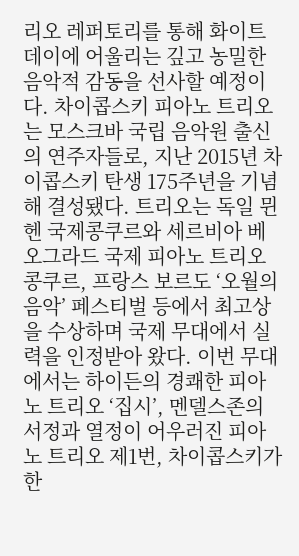리오 레퍼토리를 통해 화이트데이에 어울리는 깊고 농밀한 음악적 감동을 선사할 예정이다. 차이콥스키 피아노 트리오는 모스크바 국립 음악원 출신의 연주자들로, 지난 2015년 차이콥스키 탄생 175주년을 기념해 결성됐다. 트리오는 독일 뮌헨 국제콩쿠르와 세르비아 베오그라드 국제 피아노 트리오 콩쿠르, 프랑스 보르도 ‘오월의 음악’ 페스티벌 등에서 최고상을 수상하며 국제 무대에서 실력을 인정받아 왔다. 이번 무대에서는 하이든의 경쾌한 피아노 트리오 ‘집시’, 멘델스존의 서정과 열정이 어우러진 피아노 트리오 제1번, 차이콥스키가 한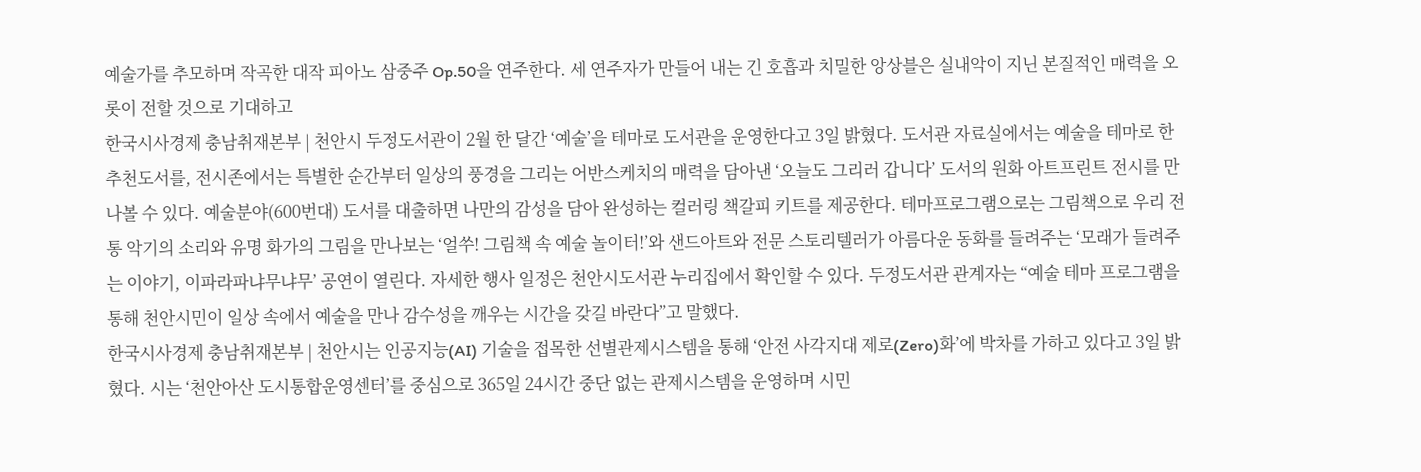예술가를 추모하며 작곡한 대작 피아노 삼중주 Op.50을 연주한다. 세 연주자가 만들어 내는 긴 호흡과 치밀한 앙상블은 실내악이 지닌 본질적인 매력을 오롯이 전할 것으로 기대하고
한국시사경제 충남취재본부 | 천안시 두정도서관이 2월 한 달간 ‘예술’을 테마로 도서관을 운영한다고 3일 밝혔다. 도서관 자료실에서는 예술을 테마로 한 추천도서를, 전시존에서는 특별한 순간부터 일상의 풍경을 그리는 어반스케치의 매력을 담아낸 ‘오늘도 그리러 갑니다’ 도서의 원화 아트프린트 전시를 만나볼 수 있다. 예술분야(600번대) 도서를 대출하면 나만의 감성을 담아 완성하는 컬러링 책갈피 키트를 제공한다. 테마프로그램으로는 그림책으로 우리 전통 악기의 소리와 유명 화가의 그림을 만나보는 ‘얼쑤! 그림책 속 예술 놀이터!’와 샌드아트와 전문 스토리텔러가 아름다운 동화를 들려주는 ‘모래가 들려주는 이야기, 이파라파냐무냐무’ 공연이 열린다. 자세한 행사 일정은 천안시도서관 누리집에서 확인할 수 있다. 두정도서관 관계자는 “예술 테마 프로그램을 통해 천안시민이 일상 속에서 예술을 만나 감수성을 깨우는 시간을 갖길 바란다”고 말했다.
한국시사경제 충남취재본부 | 천안시는 인공지능(AI) 기술을 접목한 선별관제시스템을 통해 ‘안전 사각지대 제로(Zero)화’에 박차를 가하고 있다고 3일 밝혔다. 시는 ‘천안아산 도시통합운영센터’를 중심으로 365일 24시간 중단 없는 관제시스템을 운영하며 시민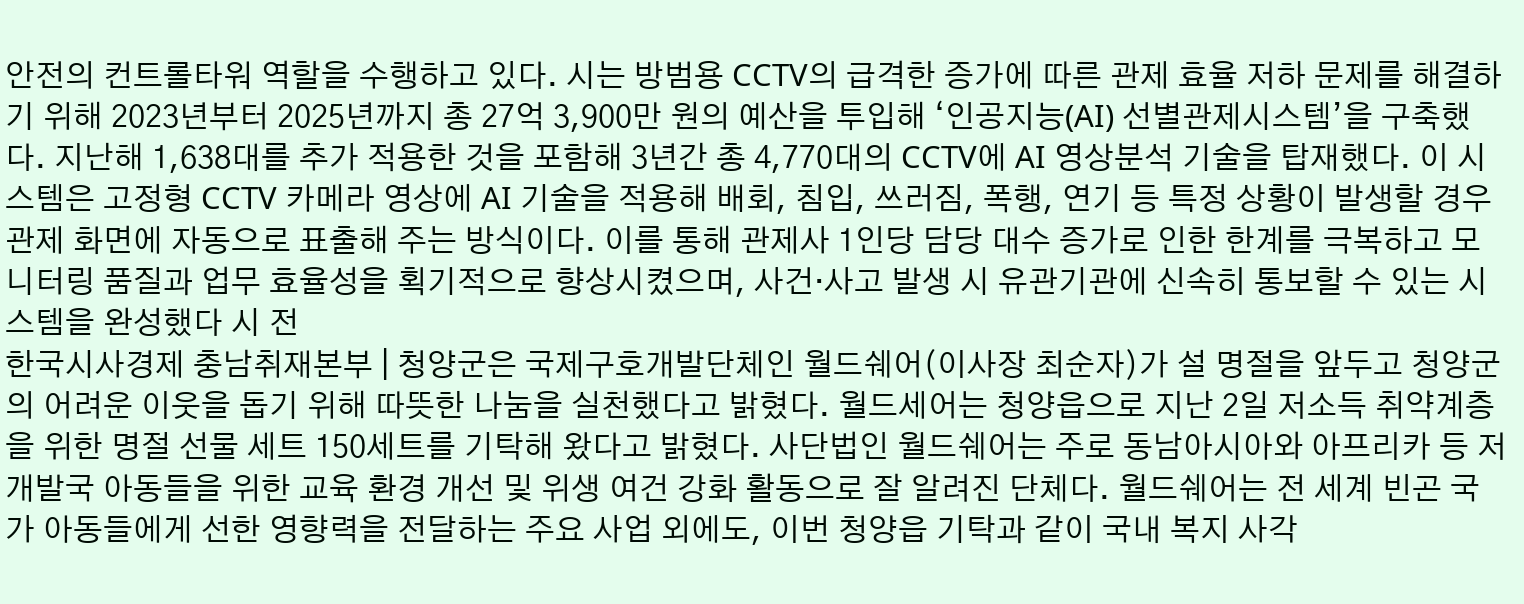안전의 컨트롤타워 역할을 수행하고 있다. 시는 방범용 CCTV의 급격한 증가에 따른 관제 효율 저하 문제를 해결하기 위해 2023년부터 2025년까지 총 27억 3,900만 원의 예산을 투입해 ‘인공지능(AI) 선별관제시스템’을 구축했다. 지난해 1,638대를 추가 적용한 것을 포함해 3년간 총 4,770대의 CCTV에 AI 영상분석 기술을 탑재했다. 이 시스템은 고정형 CCTV 카메라 영상에 AI 기술을 적용해 배회, 침입, 쓰러짐, 폭행, 연기 등 특정 상황이 발생할 경우 관제 화면에 자동으로 표출해 주는 방식이다. 이를 통해 관제사 1인당 담당 대수 증가로 인한 한계를 극복하고 모니터링 품질과 업무 효율성을 획기적으로 향상시켰으며, 사건·사고 발생 시 유관기관에 신속히 통보할 수 있는 시스템을 완성했다 시 전
한국시사경제 충남취재본부 | 청양군은 국제구호개발단체인 월드쉐어(이사장 최순자)가 설 명절을 앞두고 청양군의 어려운 이웃을 돕기 위해 따뜻한 나눔을 실천했다고 밝혔다. 월드세어는 청양읍으로 지난 2일 저소득 취약계층을 위한 명절 선물 세트 150세트를 기탁해 왔다고 밝혔다. 사단법인 월드쉐어는 주로 동남아시아와 아프리카 등 저개발국 아동들을 위한 교육 환경 개선 및 위생 여건 강화 활동으로 잘 알려진 단체다. 월드쉐어는 전 세계 빈곤 국가 아동들에게 선한 영향력을 전달하는 주요 사업 외에도, 이번 청양읍 기탁과 같이 국내 복지 사각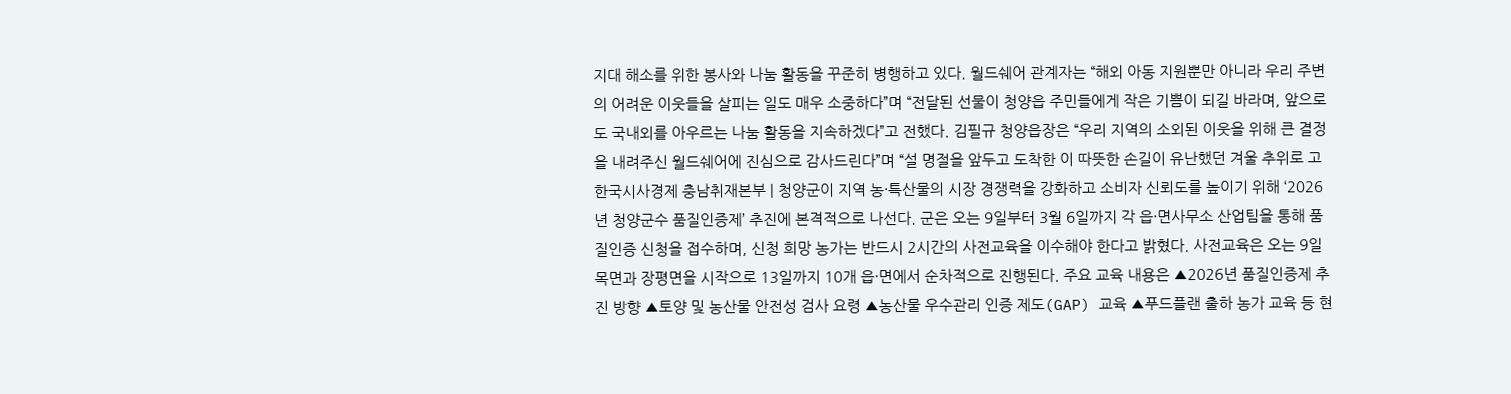지대 해소를 위한 봉사와 나눔 활동을 꾸준히 병행하고 있다. 월드쉐어 관계자는 “해외 아동 지원뿐만 아니라 우리 주변의 어려운 이웃들을 살피는 일도 매우 소중하다”며 “전달된 선물이 청양읍 주민들에게 작은 기쁨이 되길 바라며, 앞으로도 국내외를 아우르는 나눔 활동을 지속하겠다”고 전했다. 김필규 청양읍장은 “우리 지역의 소외된 이웃을 위해 큰 결정을 내려주신 월드쉐어에 진심으로 감사드린다”며 “설 명절을 앞두고 도착한 이 따뜻한 손길이 유난했던 겨울 추위로 고
한국시사경제 충남취재본부 | 청양군이 지역 농·특산물의 시장 경쟁력을 강화하고 소비자 신뢰도를 높이기 위해 ‘2026년 청양군수 품질인증제’ 추진에 본격적으로 나선다. 군은 오는 9일부터 3월 6일까지 각 읍·면사무소 산업팀을 통해 품질인증 신청을 접수하며, 신청 희망 농가는 반드시 2시간의 사전교육을 이수해야 한다고 밝혔다. 사전교육은 오는 9일 목면과 장평면을 시작으로 13일까지 10개 읍·면에서 순차적으로 진행된다. 주요 교육 내용은 ▲2026년 품질인증제 추진 방향 ▲토양 및 농산물 안전성 검사 요령 ▲농산물 우수관리 인증 제도(GAP) 교육 ▲푸드플랜 출하 농가 교육 등 현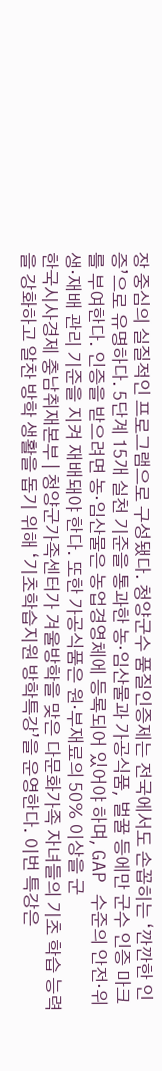장 중심의 실질적인 프로그램으로 구성됐다. 청양군수 품질인증제는 전국에서도 손꼽히는 ‘깐깐한 인증’으로 유명하다. 5단계 15개 실천 기준을 통과한 농·임산물과 가공식품, 벌꿀 등에만 군수 인증 마크를 부여한다. 인증을 받으려면 농·임산물은 농업경영체에 등록되어 있어야 하며, GAP 수준의 안전‧위생‧재배 관리 기준을 지켜 재배돼야 한다. 또한 가공식품은 원·부재료의 50% 이상을 군
한국시사경제 충남취재본부 | 청양군가족센터가 겨울방학을 맞은 다문화가족 자녀들의 기초 학습 능력을 강화하고 알찬 방학 생활을 돕기 위해 ‘기초학습지원 방학특강’을 운영한다. 이번 특강은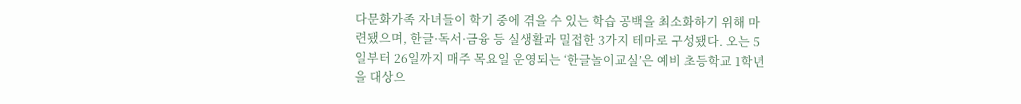다문화가족 자녀들이 학기 중에 겪을 수 있는 학습 공백을 최소화하기 위해 마련됐으며, 한글·독서·금융 등 실생활과 밀접한 3가지 테마로 구성됐다. 오는 5일부터 26일까지 매주 목요일 운영되는 ‘한글놀이교실’은 예비 초등학교 1학년을 대상으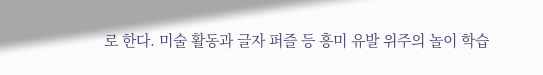로 한다. 미술 활동과 글자 퍼즐 등 흥미 유발 위주의 놀이 학습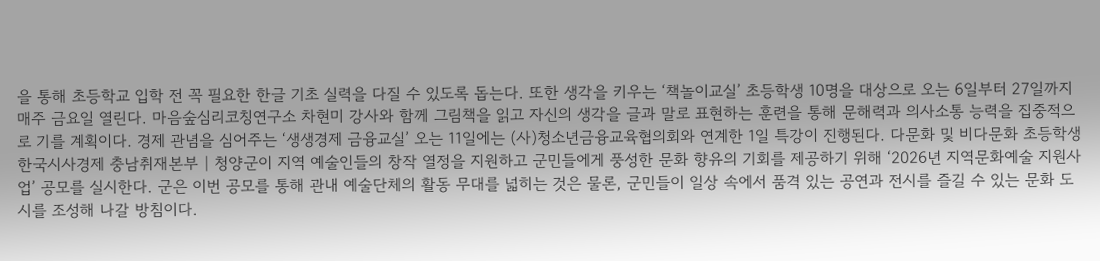을 통해 초등학교 입학 전 꼭 필요한 한글 기초 실력을 다질 수 있도록 돕는다. 또한 생각을 키우는 ‘책놀이교실’ 초등학생 10명을 대상으로 오는 6일부터 27일까지 매주 금요일 열린다. 마음숲심리코칭연구소 차현미 강사와 함께 그림책을 읽고 자신의 생각을 글과 말로 표현하는 훈련을 통해 문해력과 의사소통 능력을 집중적으로 기를 계획이다. 경제 관념을 심어주는 ‘생생경제 금융교실’ 오는 11일에는 (사)청소년금융교육협의회와 연계한 1일 특강이 진행된다. 다문화 및 비다문화 초등학생
한국시사경제 충남취재본부 | 청양군이 지역 예술인들의 창작 열정을 지원하고 군민들에게 풍성한 문화 향유의 기회를 제공하기 위해 ‘2026년 지역문화예술 지원사업’ 공모를 실시한다. 군은 이번 공모를 통해 관내 예술단체의 활동 무대를 넓히는 것은 물론, 군민들이 일상 속에서 품격 있는 공연과 전시를 즐길 수 있는 문화 도시를 조성해 나갈 방침이다.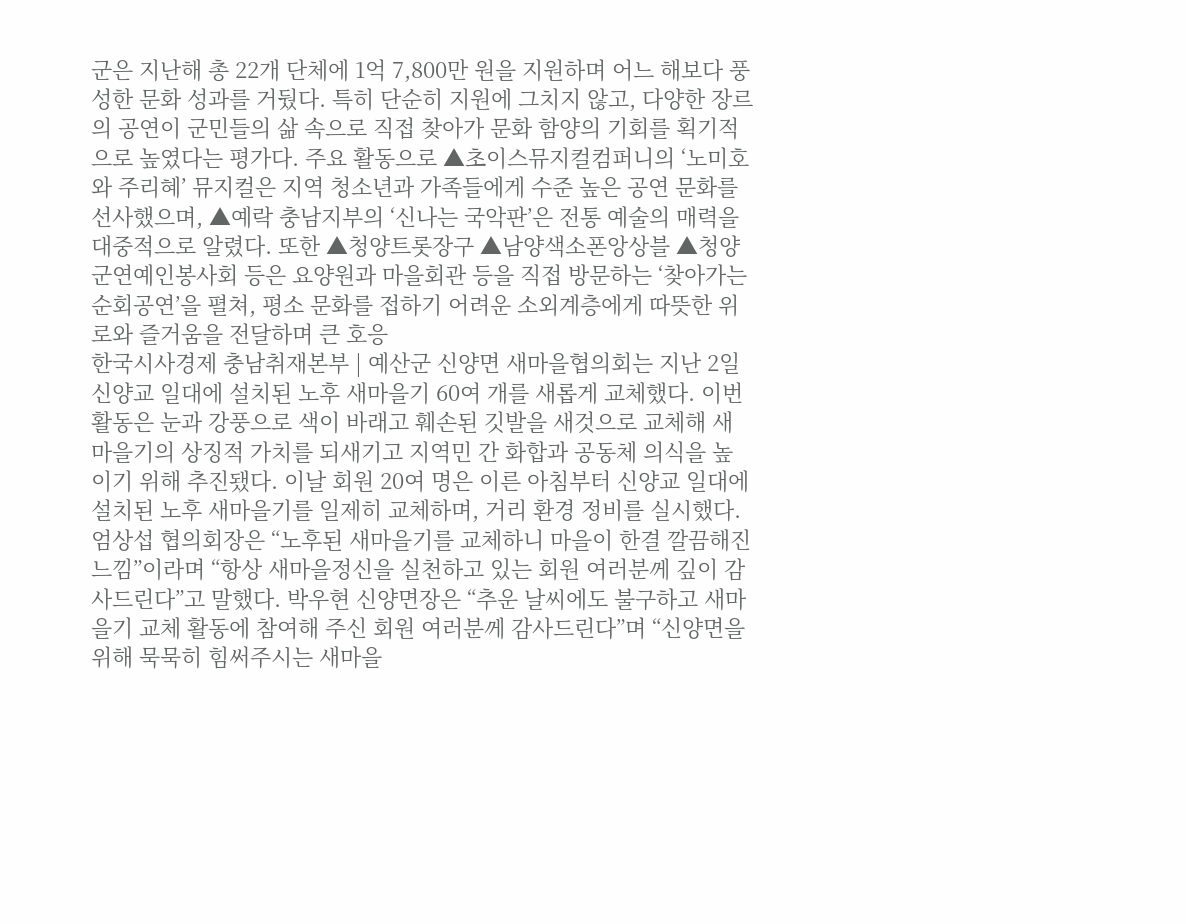군은 지난해 총 22개 단체에 1억 7,800만 원을 지원하며 어느 해보다 풍성한 문화 성과를 거뒀다. 특히 단순히 지원에 그치지 않고, 다양한 장르의 공연이 군민들의 삶 속으로 직접 찾아가 문화 함양의 기회를 획기적으로 높였다는 평가다. 주요 활동으로 ▲초이스뮤지컬컴퍼니의 ‘노미호와 주리혜’ 뮤지컬은 지역 청소년과 가족들에게 수준 높은 공연 문화를 선사했으며, ▲예락 충남지부의 ‘신나는 국악판’은 전통 예술의 매력을 대중적으로 알렸다. 또한 ▲청양트롯장구 ▲남양색소폰앙상블 ▲청양군연예인봉사회 등은 요양원과 마을회관 등을 직접 방문하는 ‘찾아가는 순회공연’을 펼쳐, 평소 문화를 접하기 어려운 소외계층에게 따뜻한 위로와 즐거움을 전달하며 큰 호응
한국시사경제 충남취재본부 | 예산군 신양면 새마을협의회는 지난 2일 신양교 일대에 설치된 노후 새마을기 60여 개를 새롭게 교체했다. 이번 활동은 눈과 강풍으로 색이 바래고 훼손된 깃발을 새것으로 교체해 새마을기의 상징적 가치를 되새기고 지역민 간 화합과 공동체 의식을 높이기 위해 추진됐다. 이날 회원 20여 명은 이른 아침부터 신양교 일대에 설치된 노후 새마을기를 일제히 교체하며, 거리 환경 정비를 실시했다. 엄상섭 협의회장은 “노후된 새마을기를 교체하니 마을이 한결 깔끔해진 느낌”이라며 “항상 새마을정신을 실천하고 있는 회원 여러분께 깊이 감사드린다”고 말했다. 박우현 신양면장은 “추운 날씨에도 불구하고 새마을기 교체 활동에 참여해 주신 회원 여러분께 감사드린다”며 “신양면을 위해 묵묵히 힘써주시는 새마을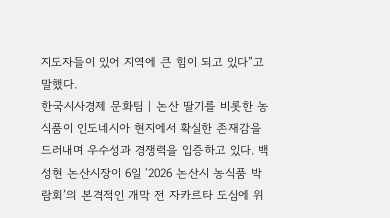지도자들이 있어 지역에 큰 힘이 되고 있다”고 말했다.
한국시사경제 문화팀 | 논산 딸기를 비롯한 농식품이 인도네시아 현지에서 확실한 존재감을 드러내며 우수성과 경쟁력을 입증하고 있다. 백성현 논산시장이 6일 ‘2026 논산시 농식품 박람회’의 본격적인 개막 전 자카르타 도심에 위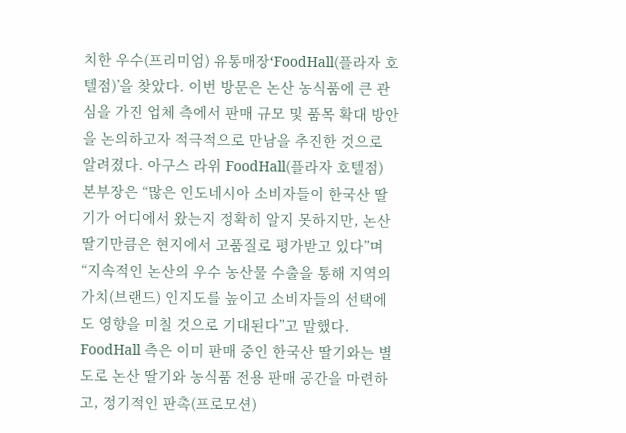치한 우수(프리미엄) 유통매장‘FoodHall(플라자 호텔점)’을 찾았다. 이번 방문은 논산 농식품에 큰 관심을 가진 업체 측에서 판매 규모 및 품목 확대 방안을 논의하고자 적극적으로 만남을 추진한 것으로 알려졌다. 아구스 라위 FoodHall(플라자 호텔점) 본부장은 “많은 인도네시아 소비자들이 한국산 딸기가 어디에서 왔는지 정확히 알지 못하지만, 논산 딸기만큼은 현지에서 고품질로 평가받고 있다”며 “지속적인 논산의 우수 농산물 수출을 통해 지역의 가치(브랜드) 인지도를 높이고 소비자들의 선택에도 영향을 미칠 것으로 기대된다”고 말했다. FoodHall 측은 이미 판매 중인 한국산 딸기와는 별도로 논산 딸기와 농식품 전용 판매 공간을 마련하고, 정기적인 판촉(프로모션)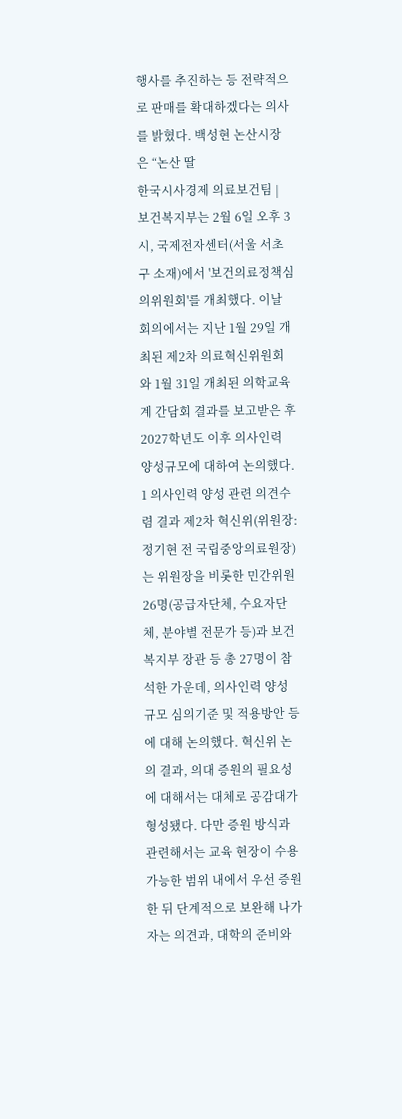행사를 추진하는 등 전략적으로 판매를 확대하겠다는 의사를 밝혔다. 백성현 논산시장은 “논산 딸
한국시사경제 의료보건팀 | 보건복지부는 2월 6일 오후 3시, 국제전자센터(서울 서초구 소재)에서 '보건의료정책심의위원회'를 개최했다. 이날 회의에서는 지난 1월 29일 개최된 제2차 의료혁신위원회와 1월 31일 개최된 의학교육계 간담회 결과를 보고받은 후 2027학년도 이후 의사인력 양성규모에 대하여 논의했다. 1 의사인력 양성 관련 의견수렴 결과 제2차 혁신위(위원장: 정기현 전 국립중앙의료원장)는 위원장을 비롯한 민간위원 26명(공급자단체, 수요자단체, 분야별 전문가 등)과 보건복지부 장관 등 총 27명이 참석한 가운데, 의사인력 양성규모 심의기준 및 적용방안 등에 대해 논의했다. 혁신위 논의 결과, 의대 증원의 필요성에 대해서는 대체로 공감대가 형성됐다. 다만 증원 방식과 관련해서는 교육 현장이 수용 가능한 범위 내에서 우선 증원한 뒤 단계적으로 보완해 나가자는 의견과, 대학의 준비와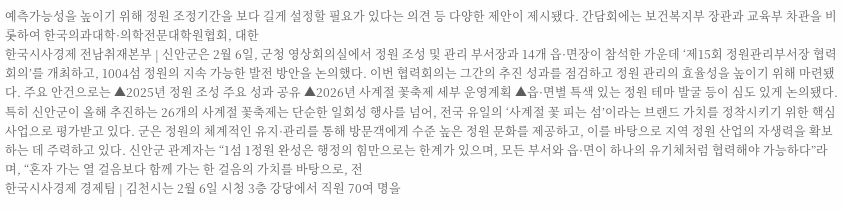예측가능성을 높이기 위해 정원 조정기간을 보다 길게 설정할 필요가 있다는 의견 등 다양한 제안이 제시됐다. 간담회에는 보건복지부 장관과 교육부 차관을 비롯하여 한국의과대학·의학전문대학원협회, 대한
한국시사경제 전남취재본부 | 신안군은 2월 6일, 군청 영상회의실에서 정원 조성 및 관리 부서장과 14개 읍·면장이 참석한 가운데 ‘제15회 정원관리부서장 협력회의’를 개최하고, 1004섬 정원의 지속 가능한 발전 방안을 논의했다. 이번 협력회의는 그간의 추진 성과를 점검하고 정원 관리의 효율성을 높이기 위해 마련됐다. 주요 안건으로는 ▲2025년 정원 조성 주요 성과 공유 ▲2026년 사계절 꽃축제 세부 운영계획 ▲읍·면별 특색 있는 정원 테마 발굴 등이 심도 있게 논의됐다. 특히 신안군이 올해 추진하는 26개의 사계절 꽃축제는 단순한 일회성 행사를 넘어, 전국 유일의 ‘사계절 꽃 피는 섬’이라는 브랜드 가치를 정착시키기 위한 핵심 사업으로 평가받고 있다. 군은 정원의 체계적인 유지·관리를 통해 방문객에게 수준 높은 정원 문화를 제공하고, 이를 바탕으로 지역 정원 산업의 자생력을 확보하는 데 주력하고 있다. 신안군 관계자는 “1섬 1정원 완성은 행정의 힘만으로는 한계가 있으며, 모든 부서와 읍·면이 하나의 유기체처럼 협력해야 가능하다”라며, “혼자 가는 열 걸음보다 함께 가는 한 걸음의 가치를 바탕으로, 전
한국시사경제 경제팀 | 김천시는 2월 6일 시청 3층 강당에서 직원 70여 명을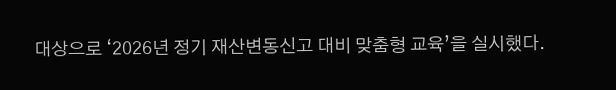대상으로 ‘2026년 정기 재산변동신고 대비 맞춤형 교육’을 실시했다.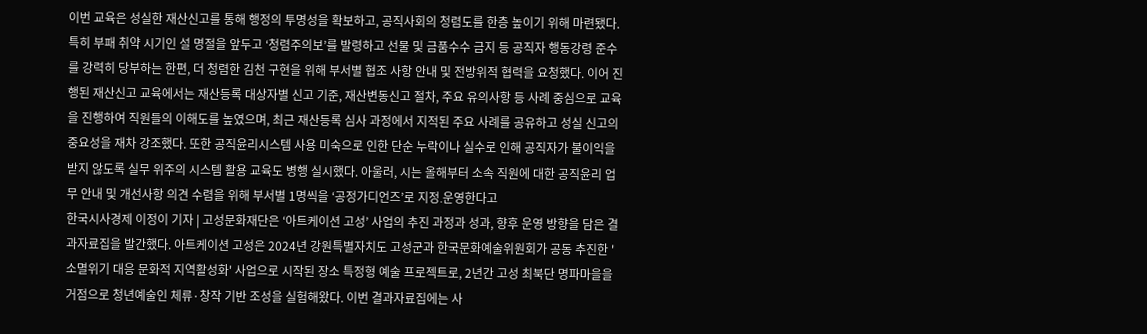이번 교육은 성실한 재산신고를 통해 행정의 투명성을 확보하고, 공직사회의 청렴도를 한층 높이기 위해 마련됐다. 특히 부패 취약 시기인 설 명절을 앞두고 ‘청렴주의보’를 발령하고 선물 및 금품수수 금지 등 공직자 행동강령 준수를 강력히 당부하는 한편, 더 청렴한 김천 구현을 위해 부서별 협조 사항 안내 및 전방위적 협력을 요청했다. 이어 진행된 재산신고 교육에서는 재산등록 대상자별 신고 기준, 재산변동신고 절차, 주요 유의사항 등 사례 중심으로 교육을 진행하여 직원들의 이해도를 높였으며, 최근 재산등록 심사 과정에서 지적된 주요 사례를 공유하고 성실 신고의 중요성을 재차 강조했다. 또한 공직윤리시스템 사용 미숙으로 인한 단순 누락이나 실수로 인해 공직자가 불이익을 받지 않도록 실무 위주의 시스템 활용 교육도 병행 실시했다. 아울러, 시는 올해부터 소속 직원에 대한 공직윤리 업무 안내 및 개선사항 의견 수렴을 위해 부서별 1명씩을 ‘공정가디언즈’로 지정․운영한다고
한국시사경제 이정이 기자 | 고성문화재단은 ‘아트케이션 고성’ 사업의 추진 과정과 성과, 향후 운영 방향을 담은 결과자료집을 발간했다. 아트케이션 고성은 2024년 강원특별자치도 고성군과 한국문화예술위원회가 공동 추진한 '소멸위기 대응 문화적 지역활성화' 사업으로 시작된 장소 특정형 예술 프로젝트로, 2년간 고성 최북단 명파마을을 거점으로 청년예술인 체류·창작 기반 조성을 실험해왔다. 이번 결과자료집에는 사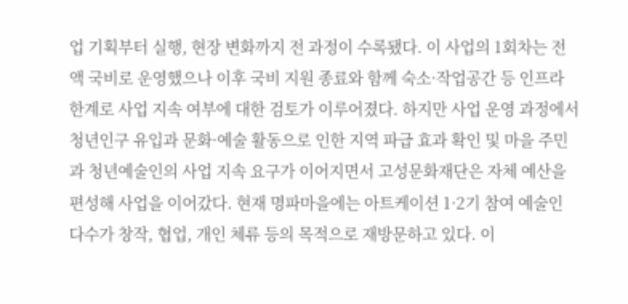업 기획부터 실행, 현장 변화까지 전 과정이 수록됐다. 이 사업의 1회차는 전액 국비로 운영했으나 이후 국비 지원 종료와 함께 숙소·작업공간 등 인프라 한계로 사업 지속 여부에 대한 검토가 이루어졌다. 하지만 사업 운영 과정에서 청년인구 유입과 문화·예술 활동으로 인한 지역 파급 효과 확인 및 마을 주민과 청년예술인의 사업 지속 요구가 이어지면서 고성문화재단은 자체 예산을 편성해 사업을 이어갔다. 현재 명파마을에는 아트케이션 1·2기 참여 예술인 다수가 창작, 협업, 개인 체류 등의 목적으로 재방문하고 있다. 이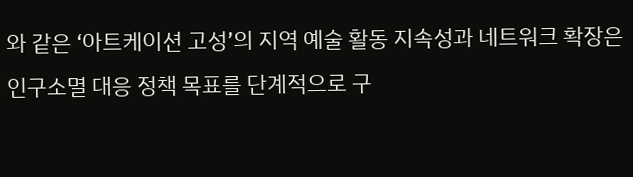와 같은 ‘아트케이션 고성’의 지역 예술 활동 지속성과 네트워크 확장은 인구소멸 대응 정책 목표를 단계적으로 구